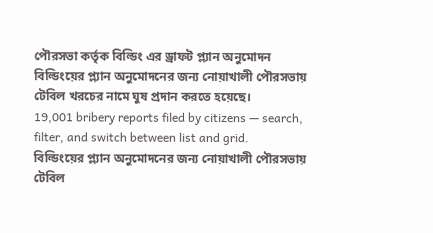পৌরসভা কর্তৃক বিল্ডিং এর ড্রাফট প্ল্যান অনুমোদন
বিল্ডিংয়ের প্ল্যান অনুমোদনের জন্য নোয়াখালী পৌরসভায় টেবিল খরচের নামে ঘুষ প্রদান করতে হয়েছে।
19,001 bribery reports filed by citizens — search, filter, and switch between list and grid.
বিল্ডিংয়ের প্ল্যান অনুমোদনের জন্য নোয়াখালী পৌরসভায় টেবিল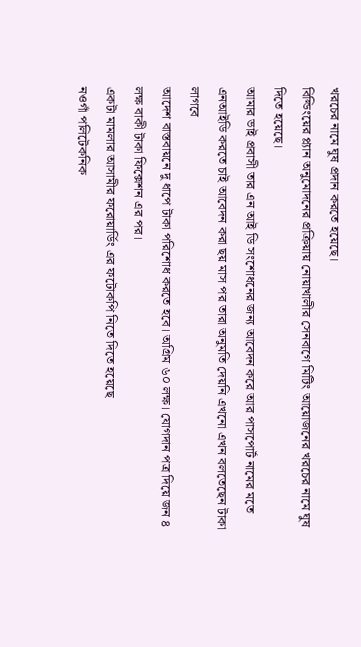খরচের নামে ঘুষ প্রদান করতে হয়েছে।
বিল্ডিংয়ের প্ল্যান অনুমোদনের প্রক্রিয়ায় নোয়াখালীর সেনবাগে মিটিং আয়োজনের খরচের নামে ঘুষ দিতে হয়েছে।
আমার ভাই প্রবাসী তার এন আই ডি সংশোধনের জন্য আবেদন করে আর পাসপোর্ট নামের মতে এনআইডি করতে চাই আবেদন করা ছয় মাস পর তারা অনুমতি দেয়নি এখনো এখন বলতেছেন টাকা লাগবে
আদেশ বাস্তবায়নে দু ধাপে টাকা পরিশোধ করতে হবে। অগ্রিম ৬০ লক্ষ। যোগদান পত্র দিয়ে জন ৪ লক্ষ বাকী টাকা ফিক্সেশন এর পর।
একটা মামলার আসামীর ফরোয়ার্ডিং এর ফটোকপি নিতে দিতে হয়েছে
নওগাঁ পলিটেকনিক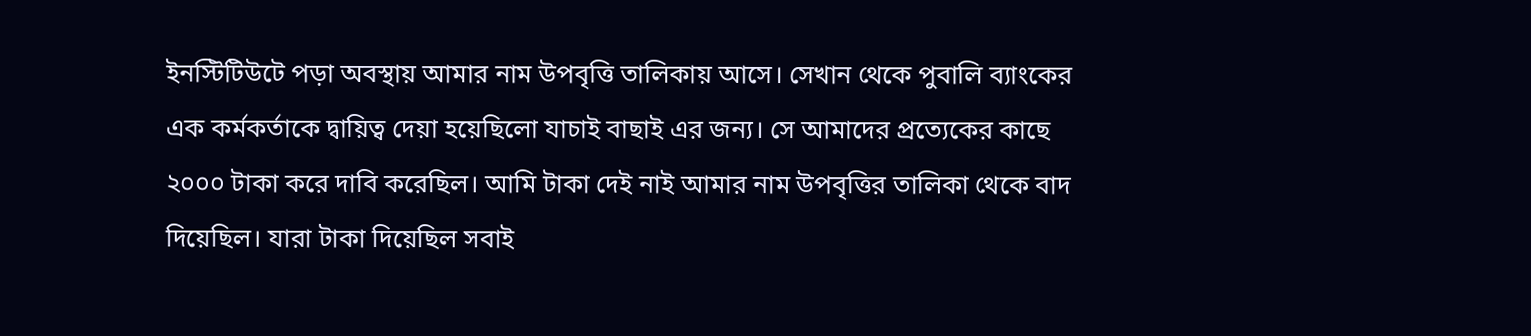ইনস্টিটিউটে পড়া অবস্থায় আমার নাম উপবৃত্তি তালিকায় আসে। সেখান থেকে পুবালি ব্যাংকের এক কর্মকর্তাকে দ্বায়িত্ব দেয়া হয়েছিলো যাচাই বাছাই এর জন্য। সে আমাদের প্রত্যেকের কাছে ২০০০ টাকা করে দাবি করেছিল। আমি টাকা দেই নাই আমার নাম উপবৃত্তির তালিকা থেকে বাদ দিয়েছিল। যারা টাকা দিয়েছিল সবাই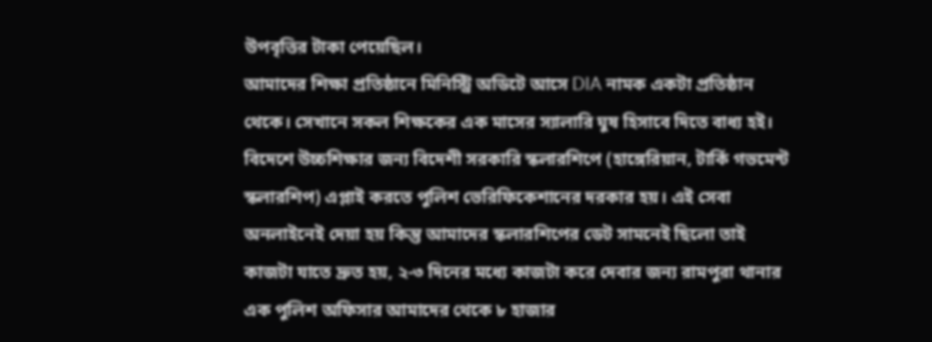উপবৃত্তির টাকা পেয়েছিল।
আমাদের শিক্ষা প্রতিষ্ঠানে মিনিস্ট্রি অডিটে আসে DIA নামক একটা প্রতিষ্ঠান থেকে। সেখানে সকল শিক্ষকের এক মাসের স্যালারি ঘুষ হিসাবে দিতে বাধ্য হই।
বিদেশে উচ্চশিক্ষার জন্য বিদেশী সরকারি স্কলারশিপে (হাঙ্গেরিয়ান, টার্কি গভমেন্ট স্কলারশিপ) এপ্লাই করতে পুলিশ ভেরিফিকেশানের দরকার হয়। এই সেবা অনলাইনেই দেয়া হয় কিন্তু আমাদের স্কলারশিপের ডেট সামনেই ছিলো তাই কাজটা যাতে দ্রুত হয়, ২-৩ দিনের মধ্যে কাজটা করে দেবার জন্য রামপুরা থানার এক পুলিশ অফিসার আমাদের থেকে ৮ হাজার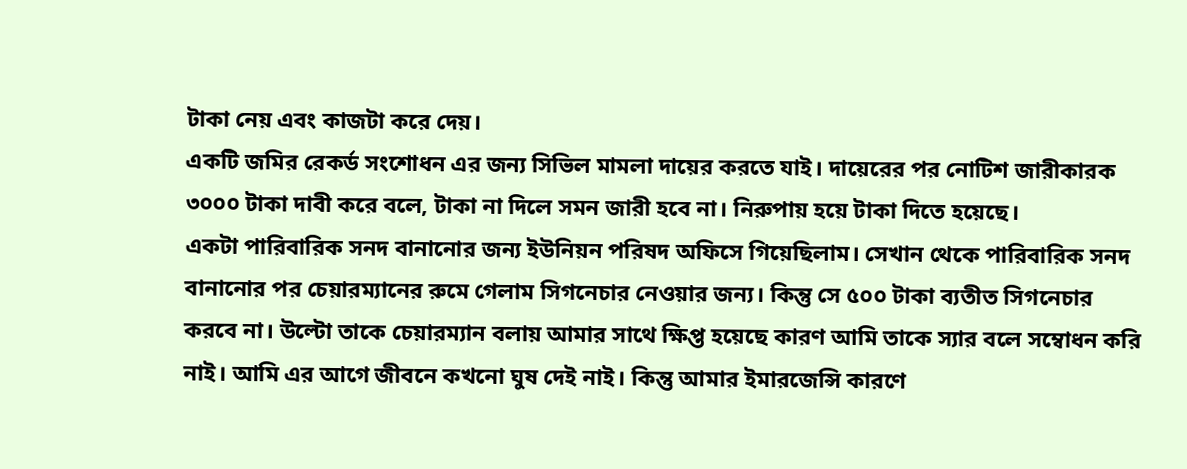টাকা নেয় এবং কাজটা করে দেয়।
একটি জমির রেকর্ড সংশোধন এর জন্য সিভিল মামলা দায়ের করতে যাই। দায়েরের পর নোটিশ জারীকারক ৩০০০ টাকা দাবী করে বলে, টাকা না দিলে সমন জারী হবে না। নিরুপায় হয়ে টাকা দিতে হয়েছে।
একটা পারিবারিক সনদ বানানোর জন্য ইউনিয়ন পরিষদ অফিসে গিয়েছিলাম। সেখান থেকে পারিবারিক সনদ বানানোর পর চেয়ারম্যানের রুমে গেলাম সিগনেচার নেওয়ার জন্য। কিন্তু সে ৫০০ টাকা ব্যতীত সিগনেচার করবে না। উল্টো তাকে চেয়ারম্যান বলায় আমার সাথে ক্ষিপ্ত হয়েছে কারণ আমি তাকে স্যার বলে সম্বোধন করি নাই। আমি এর আগে জীবনে কখনো ঘুষ দেই নাই। কিন্তু আমার ইমারজেন্সি কারণে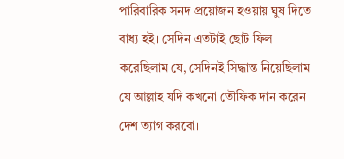পারিবারিক সনদ প্রয়োজন হওয়ায় ঘুষ দিতে বাধ্য হই। সেদিন এতটাই ছোট ফিল করেছিলাম যে, সেদিনই সিদ্ধান্ত নিয়েছিলাম যে আল্লাহ যদি কখনো তৌফিক দান করেন দেশ ত্যাগ করবো।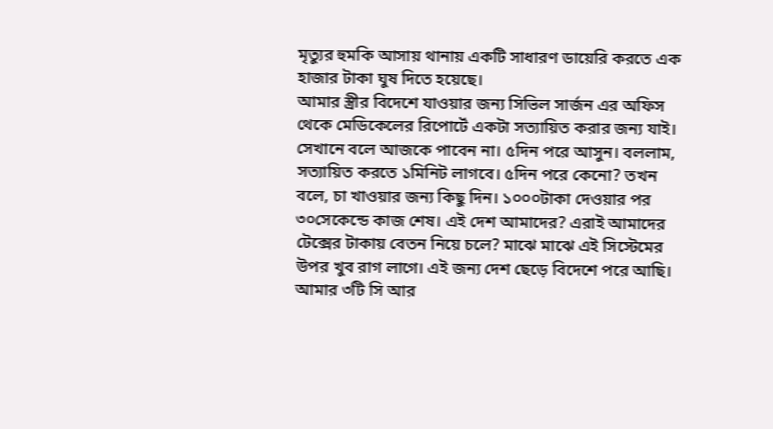মৃত্যুর হুমকি আসায় থানায় একটি সাধারণ ডায়েরি করতে এক হাজার টাকা ঘুষ দিতে হয়েছে।
আমার স্ত্রীর বিদেশে যাওয়ার জন্য সিভিল সার্জন এর অফিস থেকে মেডিকেলের রিপোর্টে একটা সত্যায়িত করার জন্য যাই। সেখানে বলে আজকে পাবেন না। ৫দিন পরে আসুন। বললাম, সত্যায়িত করতে ১মিনিট লাগবে। ৫দিন পরে কেনো? তখন বলে, চা খাওয়ার জন্য কিছু দিন। ১০০০টাকা দেওয়ার পর ৩০সেকেন্ডে কাজ শেষ। এই দেশ আমাদের? এরাই আমাদের টেক্সের টাকায় বেতন নিয়ে চলে? মাঝে মাঝে এই সিস্টেমের উপর খুব রাগ লাগে। এই জন্য দেশ ছেড়ে বিদেশে পরে আছি।
আমার ৩টি সি আর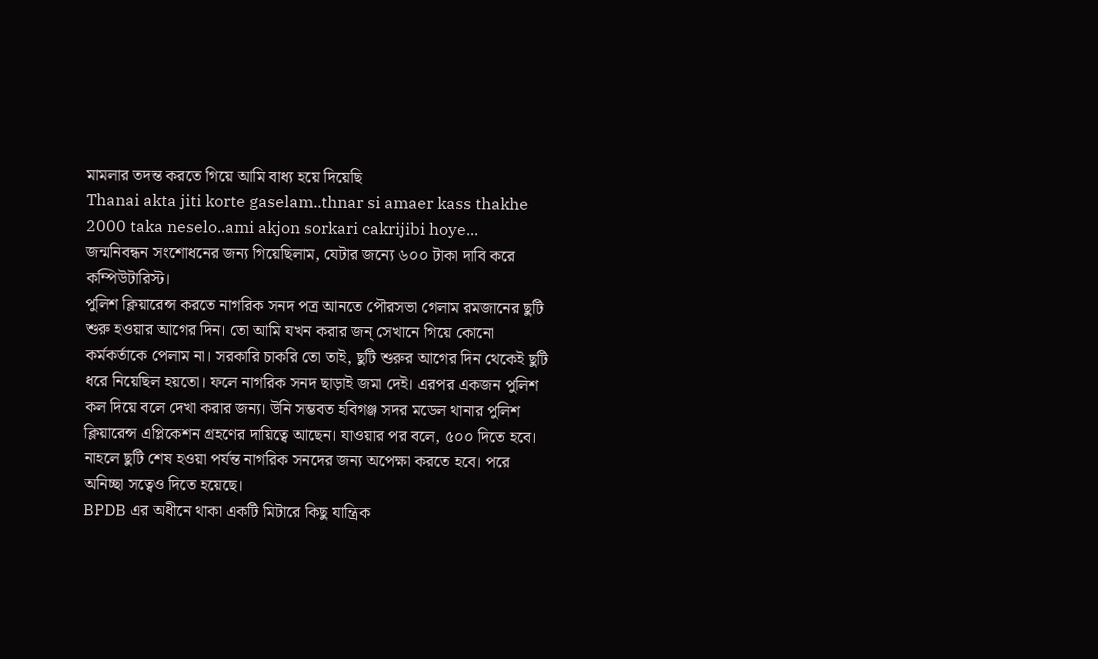মামলার তদন্ত করতে গিয়ে আমি বাধ্য হয়ে দিয়েছি
Thanai akta jiti korte gaselam..thnar si amaer kass thakhe 2000 taka neselo..ami akjon sorkari cakrijibi hoye...
জন্মনিবন্ধন সংশোধনের জন্য গিয়েছিলাম, যেটার জন্যে ৬০০ টাকা দাবি করে কম্পিউটারিস্ট।
পুলিশ ক্লিয়ারেন্স করতে নাগরিক সনদ পত্র আনতে পৌরসভা গেলাম রমজানের ছুটি শুরু হওয়ার আগের দিন। তো আমি যখন করার জন্ সেখানে গিয়ে কোনো কর্মকর্তাকে পেলাম না। সরকারি চাকরি তো তাই, ছুটি শুরুর আগের দিন থেকেই ছুটি ধরে নিয়েছিল হয়তো। ফলে নাগরিক সনদ ছাড়াই জমা দেই। এরপর একজন পুলিশ কল দিয়ে বলে দেখা করার জন্য। উনি সম্ভবত হবিগঞ্জ সদর মডেল থানার পুলিশ ক্লিয়ারেন্স এপ্লিকেশন গ্রহণের দায়িত্বে আছেন। যাওয়ার পর বলে, ৫০০ দিতে হবে। নাহলে ছুটি শেষ হওয়া পর্যন্ত নাগরিক সনদের জন্য অপেক্ষা করতে হবে। পরে অনিচ্ছা সত্বেও দিতে হয়েছে।
BPDB এর অধীনে থাকা একটি মিটারে কিছু যান্ত্রিক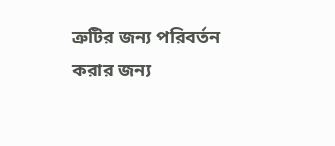ত্রুটির জন্য পরিবর্তন করার জন্য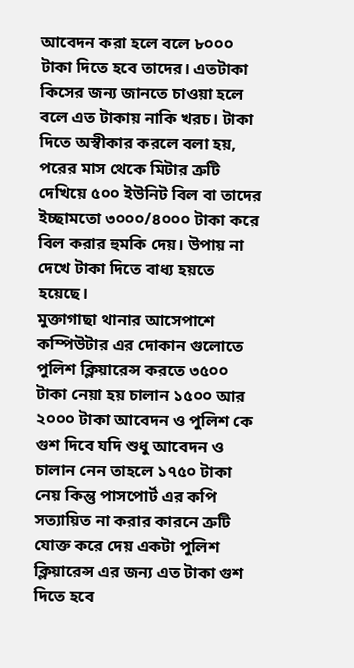আবেদন করা হলে বলে ৮০০০ টাকা দিতে হবে তাদের। এতটাকা কিসের জন্য জানতে চাওয়া হলে বলে এত টাকায় নাকি খরচ। টাকা দিতে অস্বীকার করলে বলা হয়, পরের মাস থেকে মিটার ত্রুটি দেখিয়ে ৫০০ ইউনিট বিল বা তাদের ইচ্ছামতো ৩০০০/৪০০০ টাকা করে বিল করার হুমকি দেয়। উপায় না দেখে টাকা দিতে বাধ্য হয়তে হয়েছে।
মুক্তাগাছা থানার আসেপাশে কম্পিউটার এর দোকান গুলোতে পুলিশ ক্লিয়ারেন্স করতে ৩৫০০ টাকা নেয়া হয় চালান ১৫০০ আর ২০০০ টাকা আবেদন ও পুলিশ কে গুশ দিবে যদি শুধু আবেদন ও চালান নেন তাহলে ১৭৫০ টাকা নেয় কিন্তু পাসপোর্ট এর কপি সত্যায়িত না করার কারনে ত্রুটি যোক্ত করে দেয় একটা পুলিশ ক্লিয়ারেন্স এর জন্য এত টাকা গুশ দিতে হবে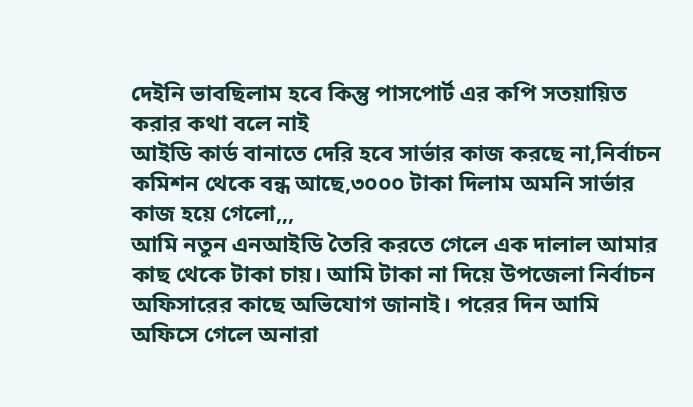দেইনি ভাবছিলাম হবে কিন্তু পাসপোর্ট এর কপি সতয়ায়িত করার কথা বলে নাই
আইডি কার্ড বানাতে দেরি হবে সার্ভার কাজ করছে না,নির্বাচন কমিশন থেকে বন্ধ আছে,৩০০০ টাকা দিলাম অমনি সার্ভার কাজ হয়ে গেলো,,,
আমি নতুন এনআইডি তৈরি করতে গেলে এক দালাল আমার কাছ থেকে টাকা চায়। আমি টাকা না দিয়ে উপজেলা নির্বাচন অফিসারের কাছে অভিযোগ জানাই। পরের দিন আমি অফিসে গেলে অনারা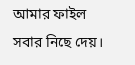আমার ফাইল সবার নিছে দেয়।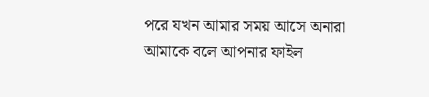পরে যখন আমার সময় আসে অনারা আমাকে বলে আপনার ফাইল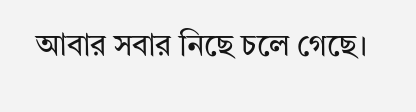আবার সবার নিছে চলে গেছে।